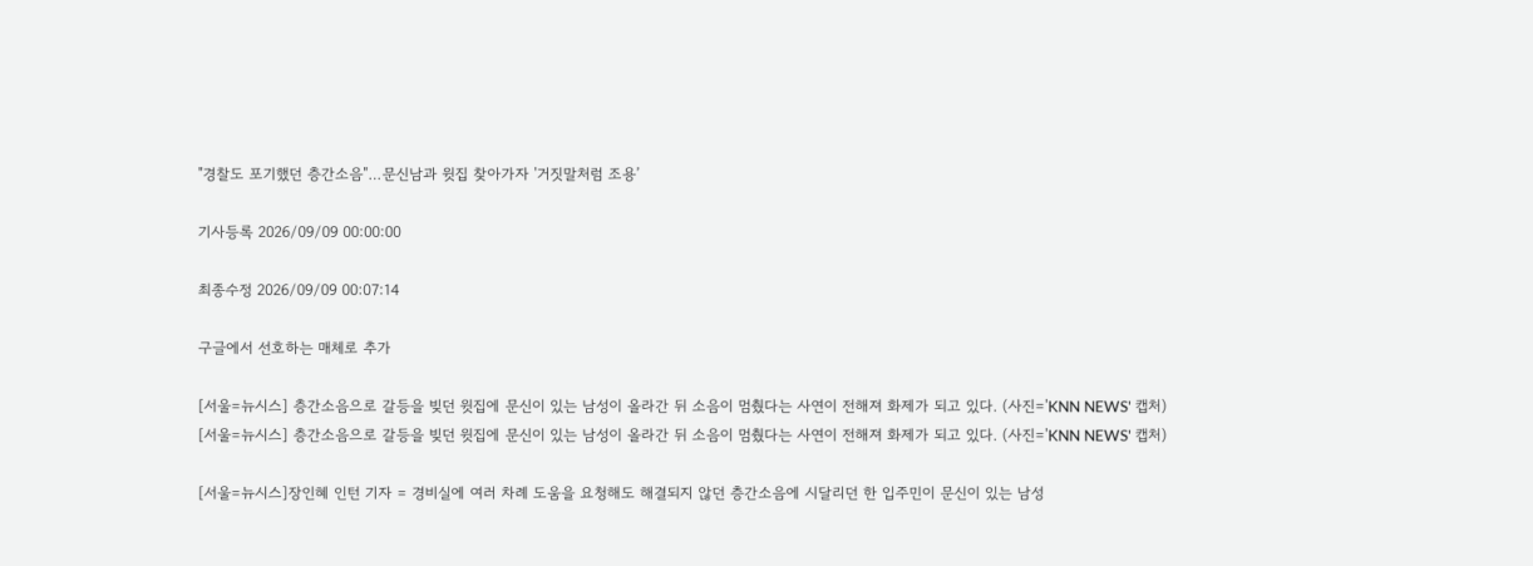"경찰도 포기했던 층간소음"…문신남과 윗집 찾아가자 '거짓말처럼 조용’

기사등록 2026/09/09 00:00:00

최종수정 2026/09/09 00:07:14

구글에서 선호하는 매체로 추가

[서울=뉴시스] 층간소음으로 갈등을 빚던 윗집에 문신이 있는 남성이 올라간 뒤 소음이 멈췄다는 사연이 전해져 화제가 되고 있다. (사진='KNN NEWS' 캡처)
[서울=뉴시스] 층간소음으로 갈등을 빚던 윗집에 문신이 있는 남성이 올라간 뒤 소음이 멈췄다는 사연이 전해져 화제가 되고 있다. (사진='KNN NEWS' 캡처)

[서울=뉴시스]장인혜 인턴 기자 = 경비실에 여러 차례 도움을 요청해도 해결되지 않던 층간소음에 시달리던 한 입주민이 문신이 있는 남성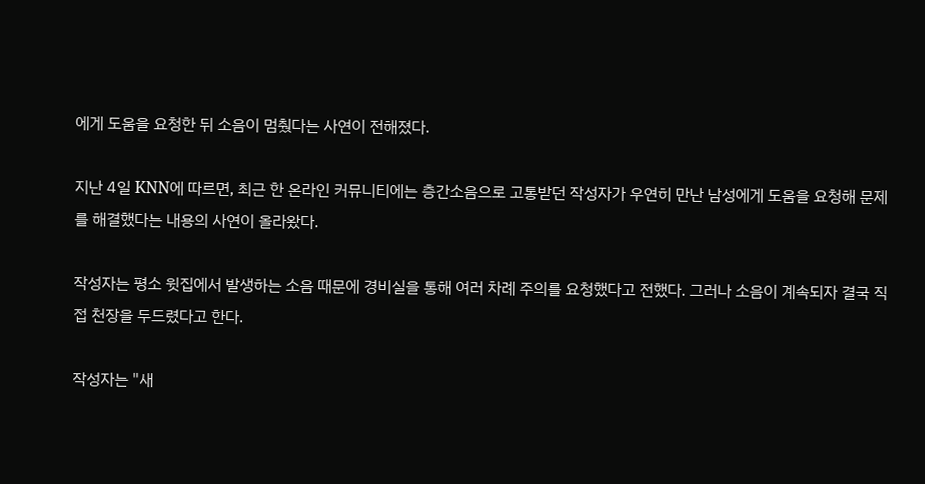에게 도움을 요청한 뒤 소음이 멈췄다는 사연이 전해졌다.

지난 4일 KNN에 따르면, 최근 한 온라인 커뮤니티에는 층간소음으로 고통받던 작성자가 우연히 만난 남성에게 도움을 요청해 문제를 해결했다는 내용의 사연이 올라왔다.

작성자는 평소 윗집에서 발생하는 소음 때문에 경비실을 통해 여러 차례 주의를 요청했다고 전했다. 그러나 소음이 계속되자 결국 직접 천장을 두드렸다고 한다.

작성자는 "새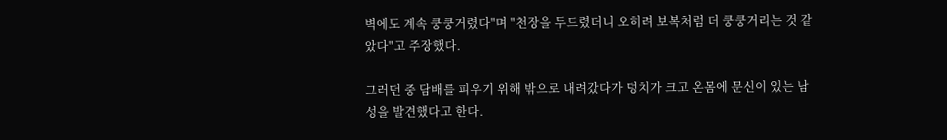벽에도 계속 쿵쿵거렸다"며 "천장을 두드렸더니 오히려 보복처럼 더 쿵쿵거리는 것 같았다"고 주장했다.

그러던 중 담배를 피우기 위해 밖으로 내려갔다가 덩치가 크고 온몸에 문신이 있는 남성을 발견했다고 한다.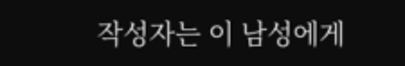작성자는 이 남성에게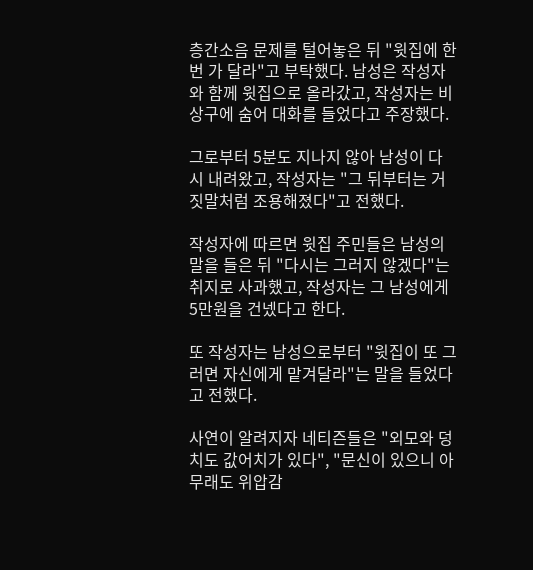층간소음 문제를 털어놓은 뒤 "윗집에 한 번 가 달라"고 부탁했다. 남성은 작성자와 함께 윗집으로 올라갔고, 작성자는 비상구에 숨어 대화를 들었다고 주장했다.

그로부터 5분도 지나지 않아 남성이 다시 내려왔고, 작성자는 "그 뒤부터는 거짓말처럼 조용해졌다"고 전했다.

작성자에 따르면 윗집 주민들은 남성의 말을 들은 뒤 "다시는 그러지 않겠다"는 취지로 사과했고, 작성자는 그 남성에게 5만원을 건넸다고 한다.

또 작성자는 남성으로부터 "윗집이 또 그러면 자신에게 맡겨달라"는 말을 들었다고 전했다.

사연이 알려지자 네티즌들은 "외모와 덩치도 값어치가 있다", "문신이 있으니 아무래도 위압감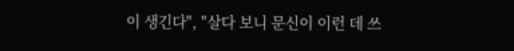이 생긴다", "살다 보니 문신이 이런 데 쓰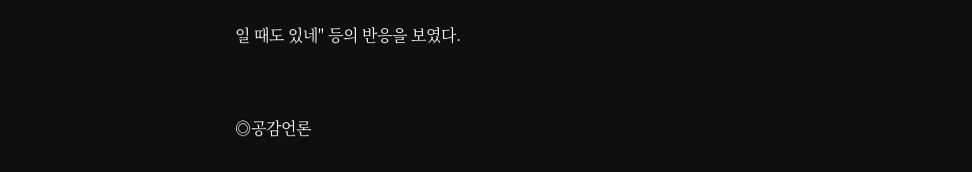일 때도 있네" 등의 반응을 보였다.


◎공감언론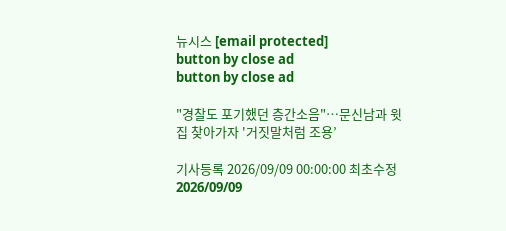뉴시스 [email protected]
button by close ad
button by close ad

"경찰도 포기했던 층간소음"…문신남과 윗집 찾아가자 '거짓말처럼 조용’

기사등록 2026/09/09 00:00:00 최초수정 2026/09/09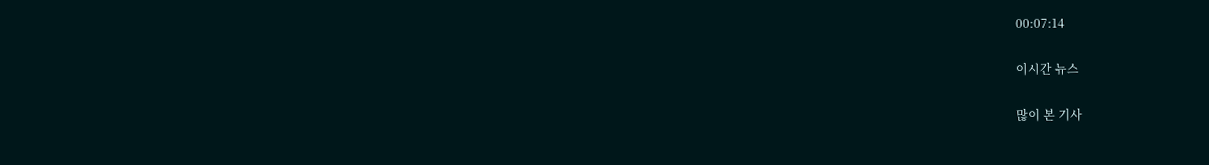00:07:14

이시간 뉴스

많이 본 기사